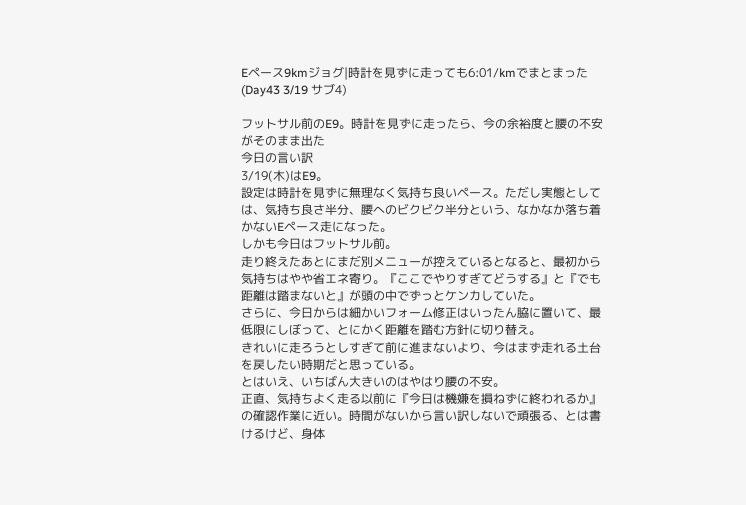Eペース9kmジョグ|時計を見ずに走っても6:01/kmでまとまった (Day43 3/19 サブ4)

フットサル前のE9。時計を見ずに走ったら、今の余裕度と腰の不安がそのまま出た
今日の言い訳
3/19(木)はE9。
設定は時計を見ずに無理なく気持ち良いペース。ただし実態としては、気持ち良さ半分、腰へのビクビク半分という、なかなか落ち着かないEペース走になった。
しかも今日はフットサル前。
走り終えたあとにまだ別メニューが控えているとなると、最初から気持ちはやや省エネ寄り。『ここでやりすぎてどうする』と『でも距離は踏まないと』が頭の中でずっとケンカしていた。
さらに、今日からは細かいフォーム修正はいったん脇に置いて、最低限にしぼって、とにかく距離を踏む方針に切り替え。
きれいに走ろうとしすぎて前に進まないより、今はまず走れる土台を戻したい時期だと思っている。
とはいえ、いちばん大きいのはやはり腰の不安。
正直、気持ちよく走る以前に『今日は機嫌を損ねずに終われるか』の確認作業に近い。時間がないから言い訳しないで頑張る、とは書けるけど、身体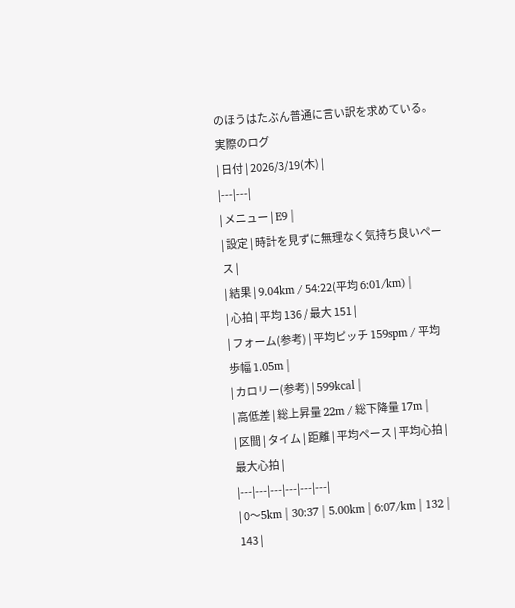のほうはたぶん普通に言い訳を求めている。
実際のログ
| 日付 | 2026/3/19(木) |
|---|---|
| メニュー | E9 |
| 設定 | 時計を見ずに無理なく気持ち良いペース |
| 結果 | 9.04km / 54:22(平均 6:01/km) |
| 心拍 | 平均 136 / 最大 151 |
| フォーム(参考) | 平均ピッチ 159spm / 平均歩幅 1.05m |
| カロリー(参考) | 599kcal |
| 高低差 | 総上昇量 22m / 総下降量 17m |
| 区間 | タイム | 距離 | 平均ペース | 平均心拍 | 最大心拍 |
|---|---|---|---|---|---|
| 0〜5km | 30:37 | 5.00km | 6:07/km | 132 | 143 |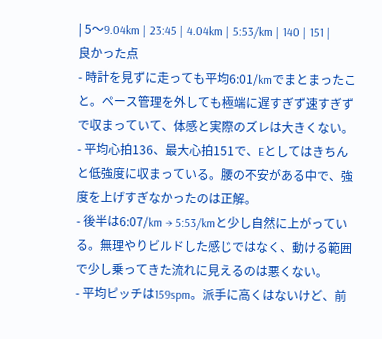| 5〜9.04km | 23:45 | 4.04km | 5:53/km | 140 | 151 |
良かった点
- 時計を見ずに走っても平均6:01/kmでまとまったこと。ペース管理を外しても極端に遅すぎず速すぎずで収まっていて、体感と実際のズレは大きくない。
- 平均心拍136、最大心拍151で、Eとしてはきちんと低強度に収まっている。腰の不安がある中で、強度を上げすぎなかったのは正解。
- 後半は6:07/km → 5:53/kmと少し自然に上がっている。無理やりビルドした感じではなく、動ける範囲で少し乗ってきた流れに見えるのは悪くない。
- 平均ピッチは159spm。派手に高くはないけど、前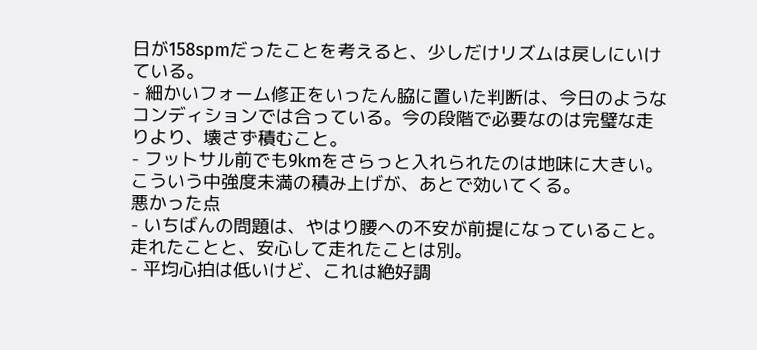日が158spmだったことを考えると、少しだけリズムは戻しにいけている。
- 細かいフォーム修正をいったん脇に置いた判断は、今日のようなコンディションでは合っている。今の段階で必要なのは完璧な走りより、壊さず積むこと。
- フットサル前でも9kmをさらっと入れられたのは地味に大きい。こういう中強度未満の積み上げが、あとで効いてくる。
悪かった点
- いちばんの問題は、やはり腰への不安が前提になっていること。走れたことと、安心して走れたことは別。
- 平均心拍は低いけど、これは絶好調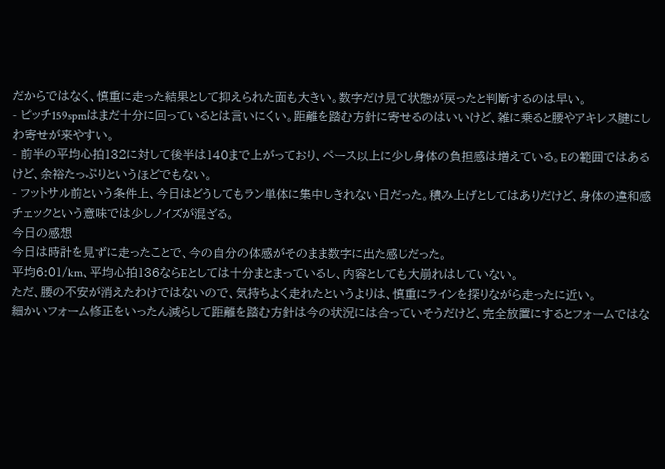だからではなく、慎重に走った結果として抑えられた面も大きい。数字だけ見て状態が戻ったと判断するのは早い。
- ピッチ159spmはまだ十分に回っているとは言いにくい。距離を踏む方針に寄せるのはいいけど、雑に乗ると腰やアキレス腱にしわ寄せが来やすい。
- 前半の平均心拍132に対して後半は140まで上がっており、ペース以上に少し身体の負担感は増えている。Eの範囲ではあるけど、余裕たっぷりというほどでもない。
- フットサル前という条件上、今日はどうしてもラン単体に集中しきれない日だった。積み上げとしてはありだけど、身体の違和感チェックという意味では少しノイズが混ざる。
今日の感想
今日は時計を見ずに走ったことで、今の自分の体感がそのまま数字に出た感じだった。
平均6:01/km、平均心拍136ならEとしては十分まとまっているし、内容としても大崩れはしていない。
ただ、腰の不安が消えたわけではないので、気持ちよく走れたというよりは、慎重にラインを探りながら走ったに近い。
細かいフォーム修正をいったん減らして距離を踏む方針は今の状況には合っていそうだけど、完全放置にするとフォームではな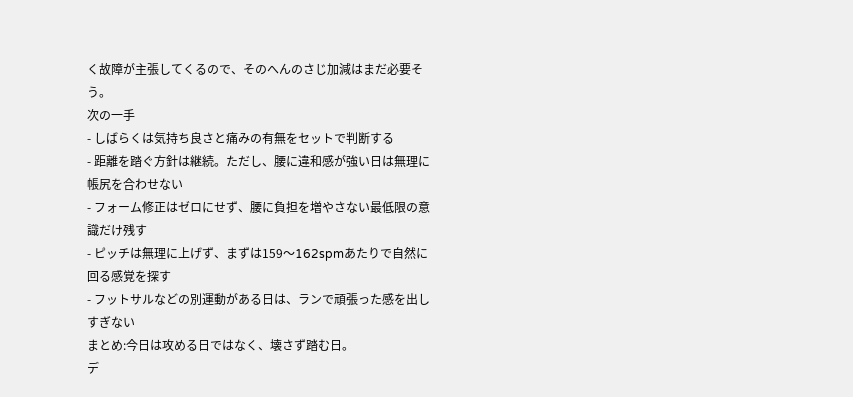く故障が主張してくるので、そのへんのさじ加減はまだ必要そう。
次の一手
- しばらくは気持ち良さと痛みの有無をセットで判断する
- 距離を踏ぐ方針は継続。ただし、腰に違和感が強い日は無理に帳尻を合わせない
- フォーム修正はゼロにせず、腰に負担を増やさない最低限の意識だけ残す
- ピッチは無理に上げず、まずは159〜162spmあたりで自然に回る感覚を探す
- フットサルなどの別運動がある日は、ランで頑張った感を出しすぎない
まとめ:今日は攻める日ではなく、壊さず踏む日。
デ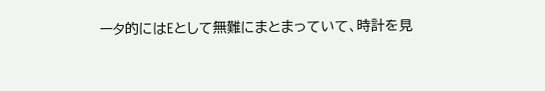ータ的にはEとして無難にまとまっていて、時計を見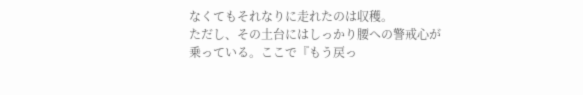なくてもそれなりに走れたのは収穫。
ただし、その土台にはしっかり腰への警戒心が乗っている。ここで『もう戻っ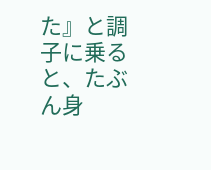た』と調子に乗ると、たぶん身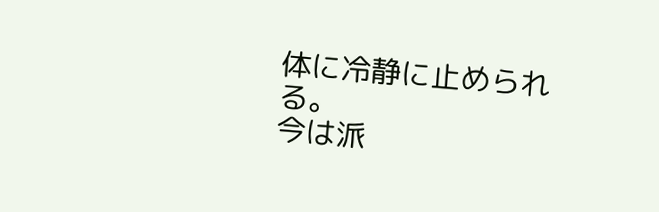体に冷静に止められる。
今は派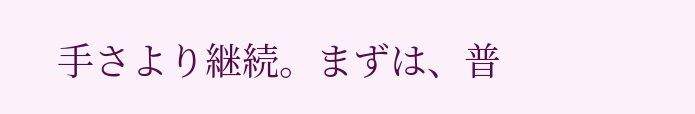手さより継続。まずは、普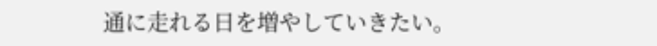通に走れる日を増やしていきたい。